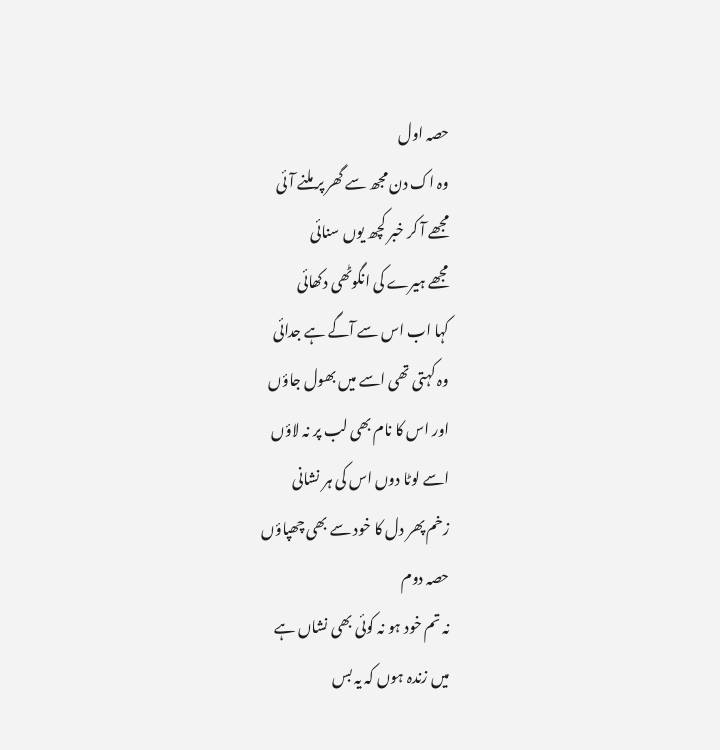حصہ اول
وہ اک دن مجھ سے گھر پر ملنے آئی
مجھے آ کر خبر کچھ یوں سنائی
مجھے ہیرے کی انگوٹھی دکھائی
کہا اب اس سے آگے ہے جدائی
وہ کہتی تھی اسے میں بھول جاؤں
اور اس کا نام بھی لب پر نہ لاؤں
اسے لوٹا دوں اس کی ہر نشانی
زخم پھر دل کا خود سے بھی چھپاؤں
حصہ دوم
نہ تم خود ہو نہ کوئی بھی نشاں ہے
میں زندہ ہوں کہ یہ بس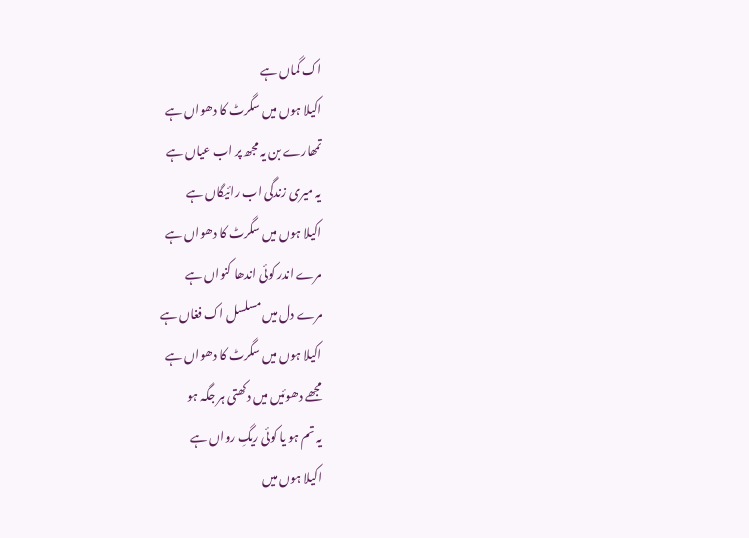اک گماں ہے
اکیلا ہوں میں سگرٹ کا دھواں ہے
تمھارے بن یہ مجھ پر اب عیاں ہے
یہ میری زندگی اب رائیگاں ہے
اکیلا ہوں میں سگرٹ کا دھواں ہے
مرے اندر کوئی اندھا کنواں ہے
مرے دل میں مسلسل اک فغاں ہے
اکیلا ہوں میں سگرٹ کا دھواں ہے
مجھے دھوئیں میں دکھتی ہر جگہ ہو
یہ تم ہو یا کوئی ریگِ رواں ہے
اکیلا ہوں میں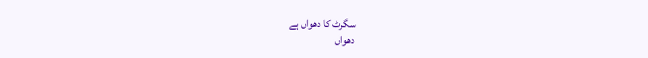سگرٹ کا دھواں ہے
دھواں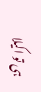ہی تو اکیلا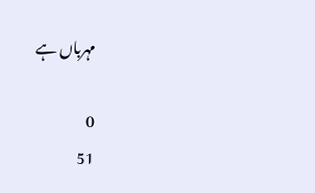مہرباں ہے

0
51